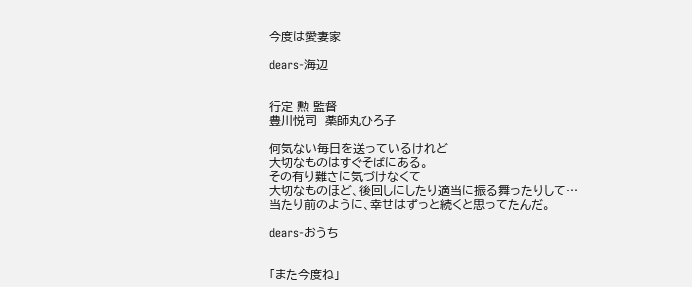今度は愛妻家

dears-海辺


行定 勲 監督
豊川悦司  薬師丸ひろ子

何気ない毎日を送っているけれど
大切なものはすぐそばにある。
その有り難さに気づけなくて
大切なものほど、後回しにしたり適当に振る舞ったりして…
当たり前のように、幸せはずっと続くと思ってたんだ。

dears-おうち


「また今度ね」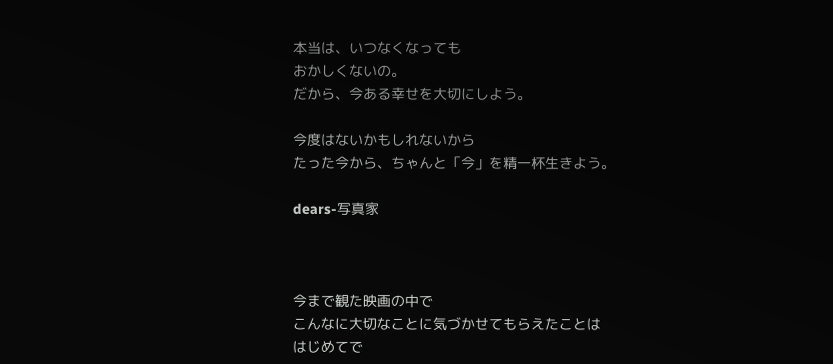本当は、いつなくなっても
おかしくないの。
だから、今ある幸せを大切にしよう。

今度はないかもしれないから
たった今から、ちゃんと「今」を精一杯生きよう。

dears-写真家



今まで観た映画の中で
こんなに大切なことに気づかせてもらえたことは
はじめてで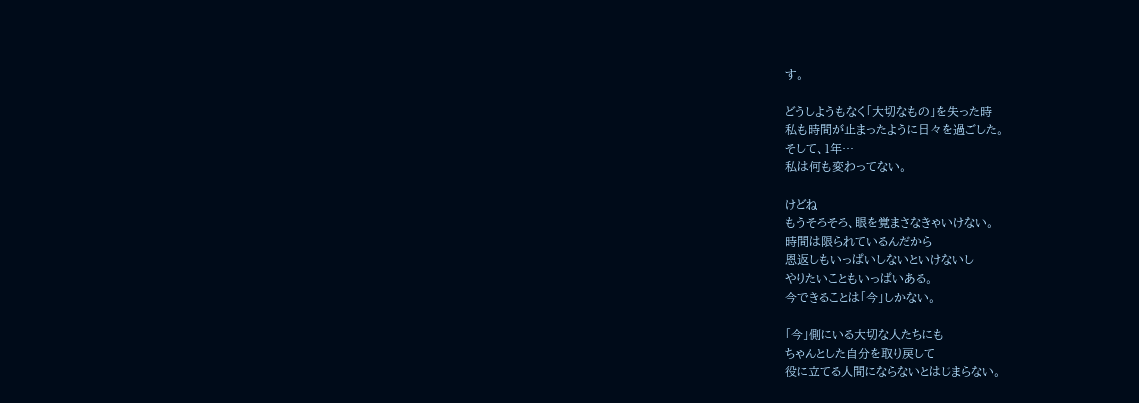す。

どうしようもなく「大切なもの」を失った時
私も時間が止まったように日々を過ごした。
そして、1年…
私は何も変わってない。

けどね
もうそろそろ、眼を覚まさなきゃいけない。
時間は限られているんだから
恩返しもいっぱいしないといけないし
やりたいこともいっぱいある。
今できることは「今」しかない。

「今」側にいる大切な人たちにも
ちゃんとした自分を取り戻して
役に立てる人間にならないとはじまらない。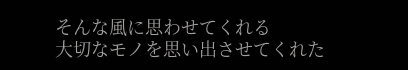そんな風に思わせてくれる
大切なモノを思い出させてくれた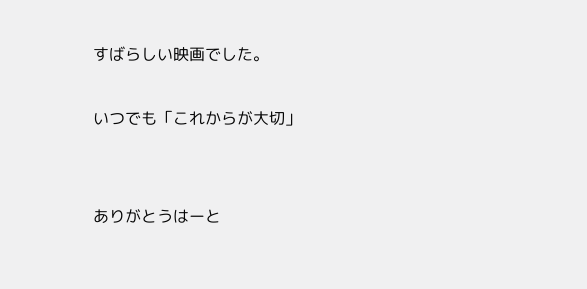すばらしい映画でした。

いつでも「これからが大切」


ありがとうはーと